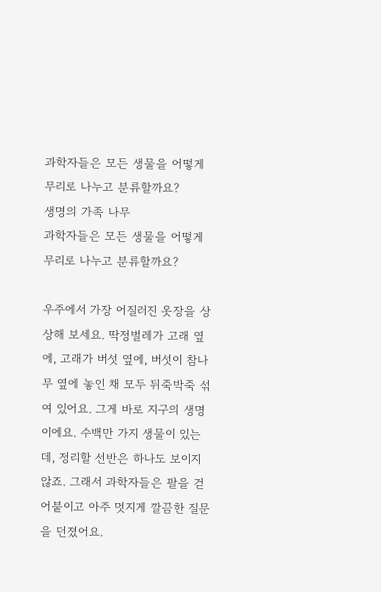과학자들은 모든 생물을 어떻게 무리로 나누고 분류할까요?
생명의 가족 나무
과학자들은 모든 생물을 어떻게 무리로 나누고 분류할까요?

우주에서 가장 어질러진 옷장을 상상해 보세요. 딱정벌레가 고래 옆에, 고래가 버섯 옆에, 버섯이 참나무 옆에 놓인 채 모두 뒤죽박죽 섞여 있어요. 그게 바로 지구의 생명이에요. 수백만 가지 생물이 있는데, 정리할 선반은 하나도 보이지 않죠. 그래서 과학자들은 팔을 걷어붙이고 아주 멋지게 깔끔한 질문을 던졌어요.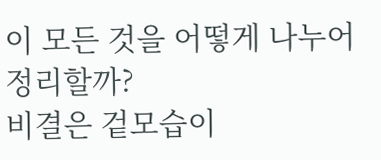이 모든 것을 어떻게 나누어 정리할까?
비결은 겉모습이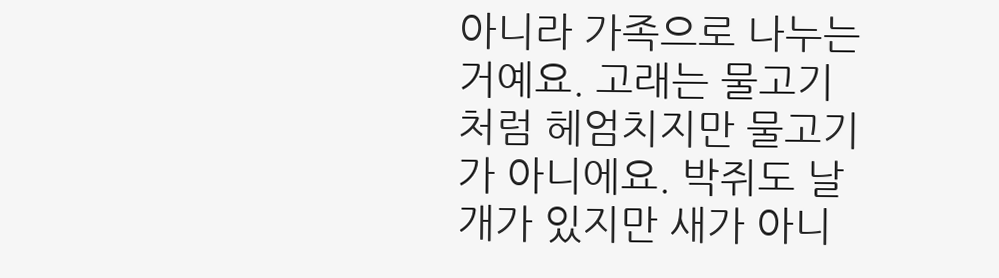아니라 가족으로 나누는 거예요. 고래는 물고기처럼 헤엄치지만 물고기가 아니에요. 박쥐도 날개가 있지만 새가 아니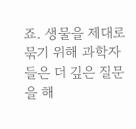죠. 생물을 제대로 묶기 위해 과학자들은 더 깊은 질문을 해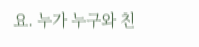요. 누가 누구와 친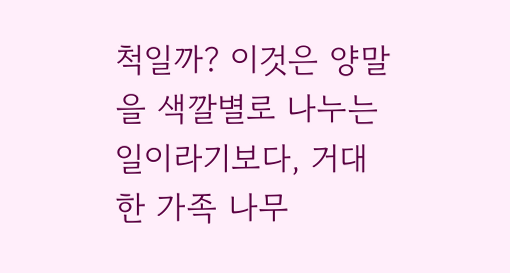척일까? 이것은 양말을 색깔별로 나누는 일이라기보다, 거대한 가족 나무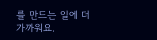를 만드는 일에 더 가까워요.